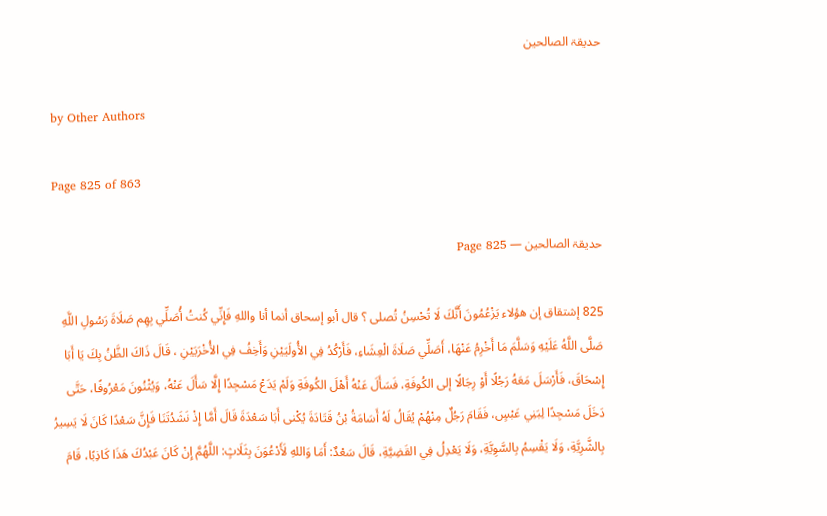حدیقۃ الصالحین

by Other Authors

Page 825 of 863

حدیقۃ الصالحین — Page 825

825 إشتقاق إن هؤلاء يَزْعُمُونَ أَنَّكَ لَا تُحْسِنُ تُصلى ؟ قال أبو إسحاق أنما أنا واللهِ فَإِنِّي كُنتُ أُصَلِّي بِهِم صَلَاةَ رَسُولِ اللَّهِ صَلَّى اللَّهُ عَلَيْهِ وَسَلَّمَ مَا أَخْرِمُ عَنْهَا، أَصَلِّي صَلَاةَ الْعِشَاءِ، فَأَرْكُدُ فِي الأُولَيَيْنِ وَأَخِفُ فِي الأُخْرَيَيْنِ ، قَالَ ذَاكَ الظَّنُ بِكَ يَا أَبَا إِسْحَاقَ، فَأَرْسَلَ مَعَهُ رَجُلًا أَوْ رِجَالًا إلى الكُوفَةِ، فَسَأَلَ عَنْهُ أَهْلَ الكُوفَةِ وَلَمْ يَدَعْ مَسْجِدًا إِلَّا سَأَلَ عَنْهُ، وَيُثْنُونَ مَعْرُوفًا، حَتَّى دَخَلَ مَسْجِدًا لِبَنِي عَبْسٍ، فَقَامَ رَجُلٌ مِنْهُمْ يُقَالُ لَهُ أَسَامَةُ بْنُ قَتَادَةَ يُكْنى أَبَا سَعْدَةَ قَالَ أَمَّا إِذْ نَشَدُتَنَا فَإِنَّ سَعْدًا كَانَ لَا يَسِيرُ بِالشَّرِيَّةِ، وَلَا يَقْسِمُ بِالسَّوِيَّةِ، وَلَا يَعْدِلُ فِي القَضِيَّةِ، قَالَ سَعْدٌ: أَمَا وَاللهِ لَأَدْعُوَنَ بِثَلَاثٍ: اللَّهُمَّ إِنْ كَانَ عَبْدُكَ هَذَا كَاذِبًا، قَامَ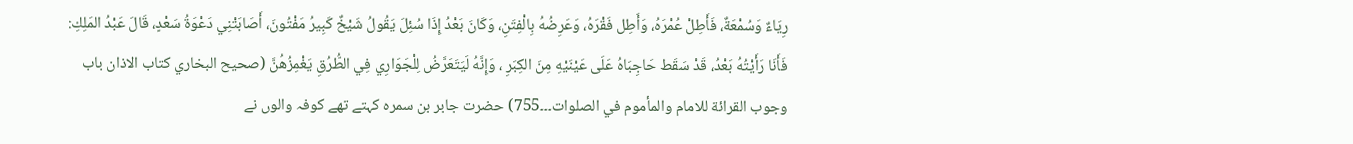رِيَاءٌ وَسُمْعَةٌ، فَأَطِلْ عُمْرَهُ، وَأَطِل فَقْرَهُ، وَعَرِضُهُ بِالْفِتَنِ، وَكَانَ بَعْدُ إِذَا سُئِلَ يَقُولُ شَيْخٌ كَبِيرُ مَفْتُونَ، أَصَابَتْنِي دَعْوَةُ سَعْدٍ، قَالَ عَبْدُ المَلِكِ: فَأَنَا رَأَيْتُهُ بَعْدُ، قَدْ سَقَط حَاجِبَاهُ عَلَى عَيْنَيْهِ مِنَ الكِبَرِ ، وَإِنَّهُ لَيَتَعَرَّضُ لِلْجَوَارِي فِي الطُّرُقِ يَغْمِزُهُنَّ (صحيح البخاري كتاب الاذان باب وجوب القرائة للامام والمأموم في الصلوات۔۔۔755) حضرت جابر بن سمرہ کہتے تھے کوفہ والوں نے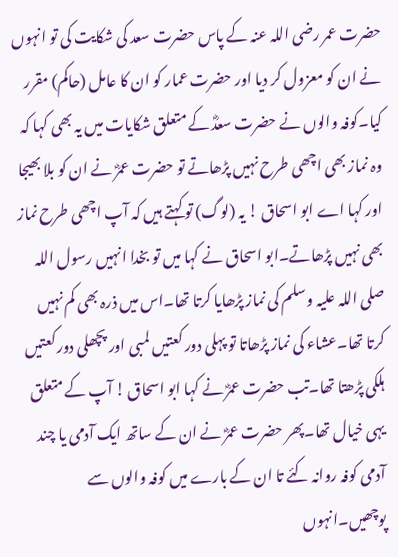حضرت عمر رضی اللہ عنہ کے پاس حضرت سعد کی شکایت کی تو انہوں نے ان کو معزول کر دیا اور حضرت عمار کو ان کا عامل (حاکم) مقرر کیا۔کوفہ والوں نے حضرت سعدؓ کے متعلق شکایات میں یہ بھی کہا کہ وہ نماز بھی اچھی طرح نہیں پڑھاتے تو حضرت عمرؓ نے ان کو بلا بھیجا اور کہا اے ابو اسحاق ! یہ (لوگ) تو کہتے ہیں کہ آپ اچھی طرح نماز بھی نہیں پڑھاتے۔ابو اسحاق نے کہا میں تو بخدا انہیں رسول اللہ صلی اللہ علیہ وسلم کی نماز پڑھایا کرتا تھا۔اس میں ذرہ بھی کم نہیں کرتا تھا۔عشاء کی نماز پڑھاتا تو پہلی دور کعتیں لمبی اور پچھلی دور کعتیں ہلکی پڑھتا تھا۔تب حضرت عمرؓ نے کہا ابو اسحاق ! آپ کے متعلق یہی خیال تھا۔پھر حضرت عمرؓ نے ان کے ساتھ ایک آدمی یا چند آدمی کوفہ روانہ کئے تا ان کے بارے میں کوفہ والوں سے پوچھیں۔انہوں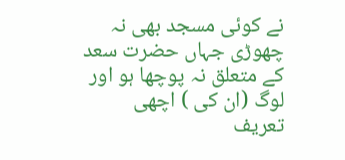نے کوئی مسجد بھی نہ چھوڑی جہاں حضرت سعد کے متعلق نہ پوچھا ہو اور لوگ (ان کی ) اچھی تعریف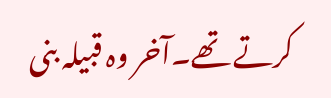کرتے تھے۔آخر وہ قبیلہ بنی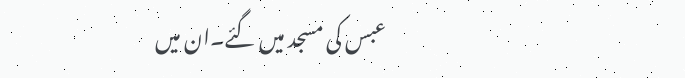عبس کی مسجد میں گئے۔ان میں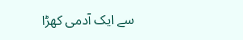سے ایک آدمی کھڑا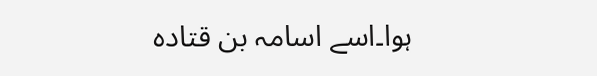ہوا۔اسے اسامہ بن قتادہ